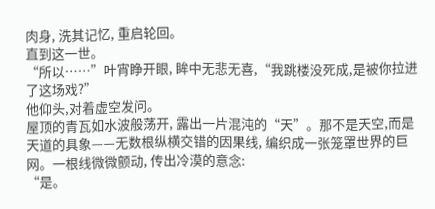肉身, 洗其记忆, 重启轮回。
直到这一世。
“所以……”叶宵睁开眼, 眸中无悲无喜,“我跳楼没死成,是被你拉进了这场戏?”
他仰头,对着虚空发问。
屋顶的青瓦如水波般荡开, 露出一片混沌的“天”。那不是天空,而是天道的具象——无数根纵横交错的因果线, 编织成一张笼罩世界的巨网。一根线微微颤动, 传出冷漠的意念:
“是。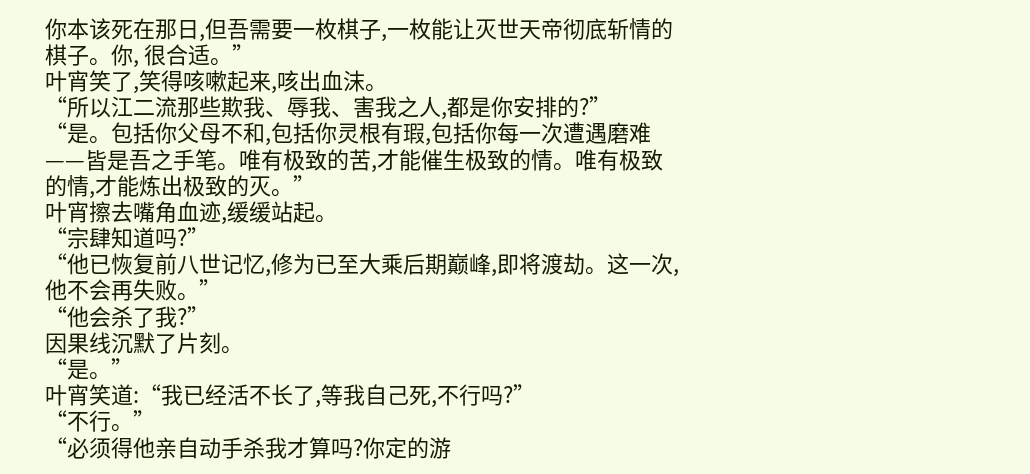你本该死在那日,但吾需要一枚棋子,一枚能让灭世天帝彻底斩情的棋子。你, 很合适。”
叶宵笑了,笑得咳嗽起来,咳出血沫。
“所以江二流那些欺我、辱我、害我之人,都是你安排的?”
“是。包括你父母不和,包括你灵根有瑕,包括你每一次遭遇磨难——皆是吾之手笔。唯有极致的苦,才能催生极致的情。唯有极致的情,才能炼出极致的灭。”
叶宵擦去嘴角血迹,缓缓站起。
“宗肆知道吗?”
“他已恢复前八世记忆,修为已至大乘后期巅峰,即将渡劫。这一次,他不会再失败。”
“他会杀了我?”
因果线沉默了片刻。
“是。”
叶宵笑道:“我已经活不长了,等我自己死,不行吗?”
“不行。”
“必须得他亲自动手杀我才算吗?你定的游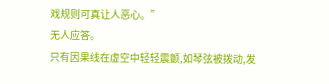戏规则可真让人恶心。”
无人应答。
只有因果线在虚空中轻轻震颤,如琴弦被拨动,发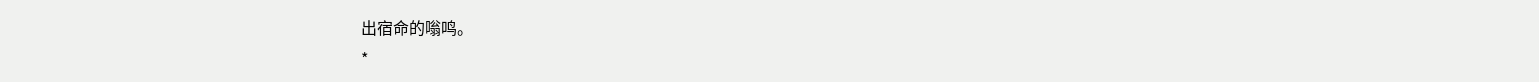出宿命的嗡鸣。
*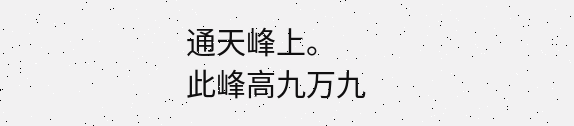通天峰上。
此峰高九万九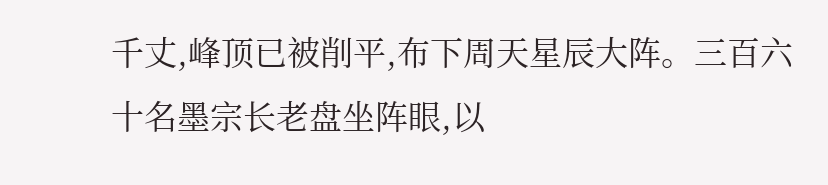千丈,峰顶已被削平,布下周天星辰大阵。三百六十名墨宗长老盘坐阵眼,以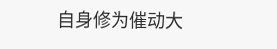自身修为催动大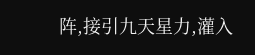阵,接引九天星力,灌入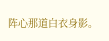阵心那道白衣身影。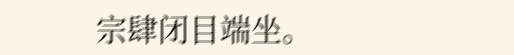宗肆闭目端坐。